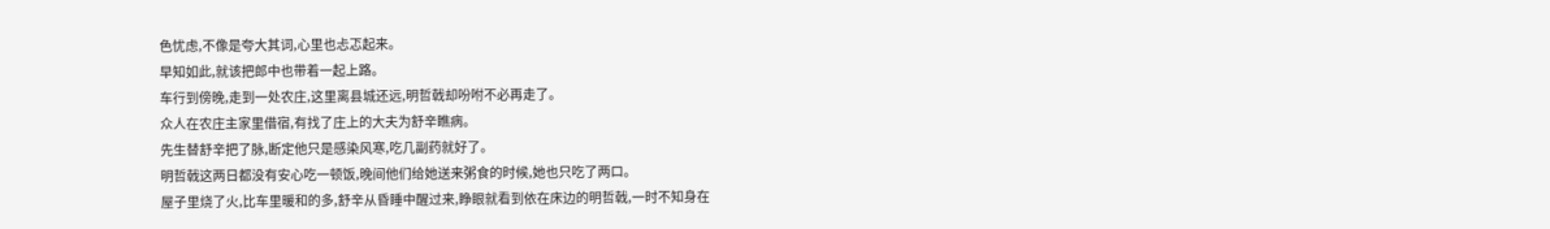色忧虑,不像是夸大其词,心里也忐忑起来。
早知如此,就该把郎中也带着一起上路。
车行到傍晚,走到一处农庄,这里离县城还远,明哲戟却吩咐不必再走了。
众人在农庄主家里借宿,有找了庄上的大夫为舒辛瞧病。
先生替舒辛把了脉,断定他只是感染风寒,吃几副药就好了。
明哲戟这两日都没有安心吃一顿饭,晚间他们给她送来粥食的时候,她也只吃了两口。
屋子里烧了火,比车里暖和的多,舒辛从昏睡中醒过来,睁眼就看到依在床边的明哲戟,一时不知身在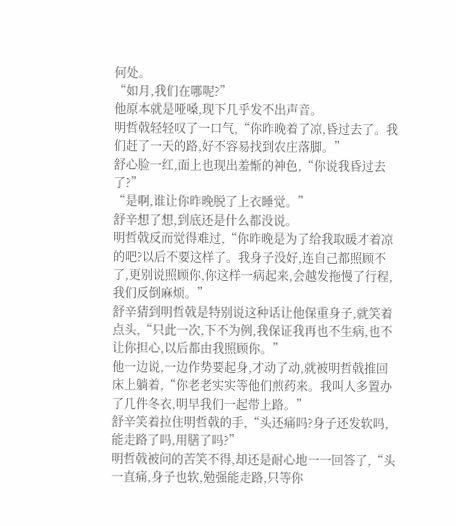何处。
“如月,我们在哪呢?”
他原本就是哑嗓,现下几乎发不出声音。
明哲戟轻轻叹了一口气,“你昨晚着了凉,昏过去了。我们赶了一天的路,好不容易找到农庄落脚。”
舒心脸一红,面上也现出羞惭的神色,“你说我昏过去了?”
“是啊,谁让你昨晚脱了上衣睡觉。”
舒辛想了想,到底还是什么都没说。
明哲戟反而觉得难过,“你昨晚是为了给我取暖才着凉的吧?以后不要这样了。我身子没好,连自己都照顾不了,更别说照顾你,你这样一病起来,会越发拖慢了行程,我们反倒麻烦。”
舒辛猜到明哲戟是特别说这种话让他保重身子,就笑着点头,“只此一次,下不为例,我保证我再也不生病,也不让你担心,以后都由我照顾你。”
他一边说,一边作势要起身,才动了动,就被明哲戟推回床上躺着,“你老老实实等他们煎药来。我叫人多置办了几件冬衣,明早我们一起带上路。”
舒辛笑着拉住明哲戟的手,“头还痛吗?身子还发软吗,能走路了吗,用膳了吗?”
明哲戟被问的苦笑不得,却还是耐心地一一回答了,“头一直痛,身子也软,勉强能走路,只等你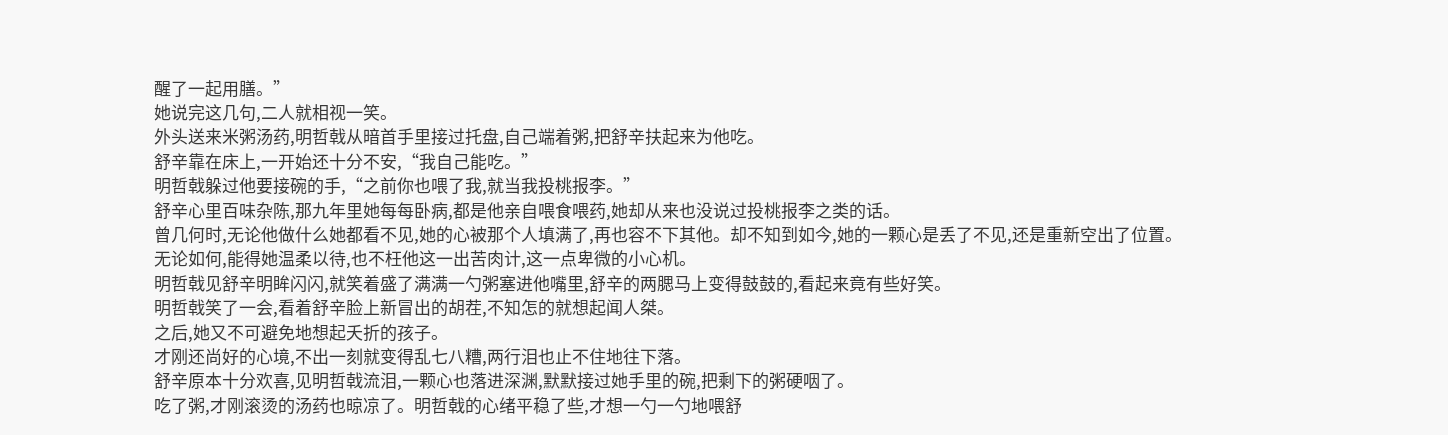醒了一起用膳。”
她说完这几句,二人就相视一笑。
外头送来米粥汤药,明哲戟从暗首手里接过托盘,自己端着粥,把舒辛扶起来为他吃。
舒辛靠在床上,一开始还十分不安,“我自己能吃。”
明哲戟躲过他要接碗的手,“之前你也喂了我,就当我投桃报李。”
舒辛心里百味杂陈,那九年里她每每卧病,都是他亲自喂食喂药,她却从来也没说过投桃报李之类的话。
曾几何时,无论他做什么她都看不见,她的心被那个人填满了,再也容不下其他。却不知到如今,她的一颗心是丢了不见,还是重新空出了位置。
无论如何,能得她温柔以待,也不枉他这一出苦肉计,这一点卑微的小心机。
明哲戟见舒辛明眸闪闪,就笑着盛了满满一勺粥塞进他嘴里,舒辛的两腮马上变得鼓鼓的,看起来竟有些好笑。
明哲戟笑了一会,看着舒辛脸上新冒出的胡茬,不知怎的就想起闻人桀。
之后,她又不可避免地想起夭折的孩子。
才刚还尚好的心境,不出一刻就变得乱七八糟,两行泪也止不住地往下落。
舒辛原本十分欢喜,见明哲戟流泪,一颗心也落进深渊,默默接过她手里的碗,把剩下的粥硬咽了。
吃了粥,才刚滚烫的汤药也晾凉了。明哲戟的心绪平稳了些,才想一勺一勺地喂舒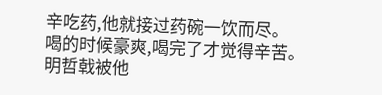辛吃药,他就接过药碗一饮而尽。
喝的时候豪爽,喝完了才觉得辛苦。
明哲戟被他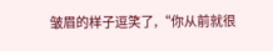皱眉的样子逗笑了,“你从前就很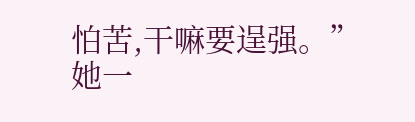怕苦,干嘛要逞强。”
她一